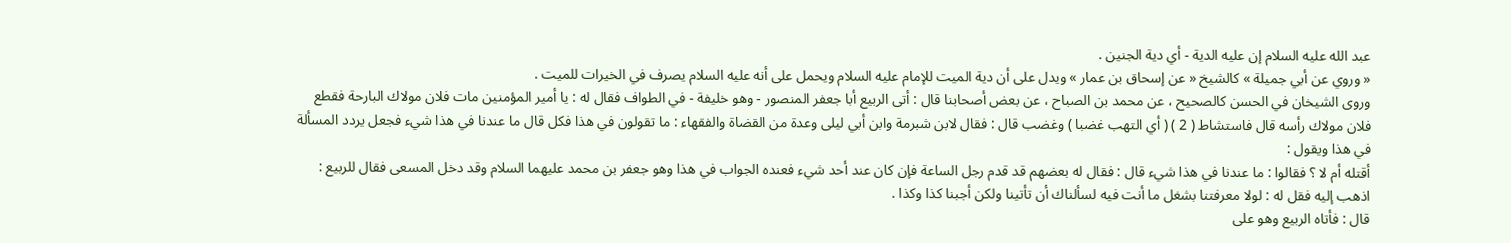عبد الله عليه السلام إن عليه الدية - أي دية الجنين .
« وروي عن أبي جميلة » كالشيخ « عن إسحاق بن عمار » ويدل على أن دية الميت للإمام عليه السلام ويحمل على أنه عليه السلام يصرف في الخيرات للميت .
وروى الشيخان في الحسن كالصحيح ، عن محمد بن الصباح ، عن بعض أصحابنا قال : أتى الربيع أبا جعفر المنصور - وهو خليفة - في الطواف فقال له : يا أمير المؤمنين مات فلان مولاك البارحة فقطع فلان مولاك رأسه قال فاستشاط ( 2 ) ( أي التهب غضبا ) وغضب قال : فقال لابن شبرمة وابن أبي ليلى وعدة من القضاة والفقهاء : ما تقولون في هذا فكل قال ما عندنا في هذا شيء فجعل يردد المسألة في هذا ويقول :
أقتله أم لا ؟ فقالوا : ما عندنا في هذا شيء قال : فقال له بعضهم قد قدم رجل الساعة فإن كان عند أحد شيء فعنده الجواب في هذا وهو جعفر بن محمد عليهما السلام وقد دخل المسعى فقال للربيع : اذهب إليه فقل له : لولا معرفتنا بشغل ما أنت فيه لسألناك أن تأتينا ولكن أجبنا كذا وكذا .
قال : فأتاه الربيع وهو على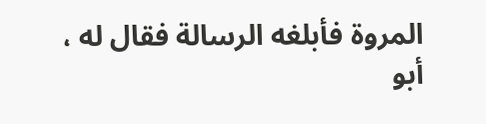المروة فأبلغه الرسالة فقال له ، أبو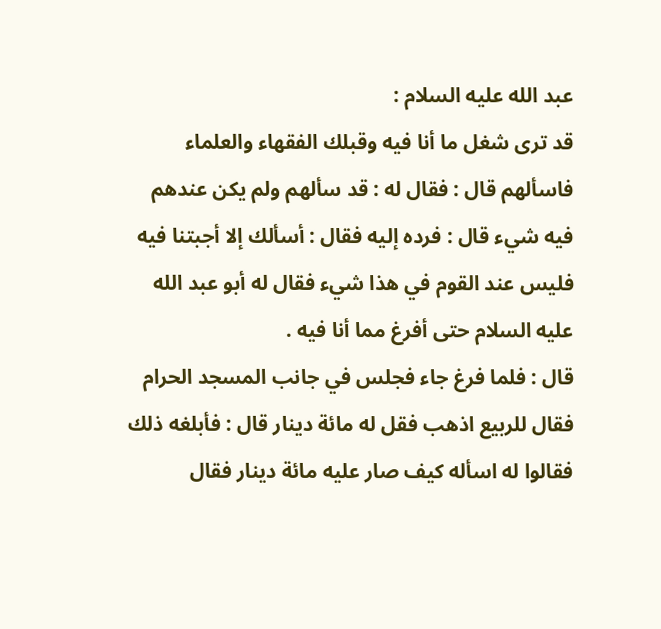عبد الله عليه السلام :
قد ترى شغل ما أنا فيه وقبلك الفقهاء والعلماء فاسألهم قال : فقال له : قد سألهم ولم يكن عندهم فيه شيء قال : فرده إليه فقال : أسألك إلا أجبتنا فيه فليس عند القوم في هذا شيء فقال له أبو عبد الله عليه السلام حتى أفرغ مما أنا فيه .
قال : فلما فرغ جاء فجلس في جانب المسجد الحرام فقال للربيع اذهب فقل له مائة دينار قال : فأبلغه ذلك فقالوا له اسأله كيف صار عليه مائة دينار فقال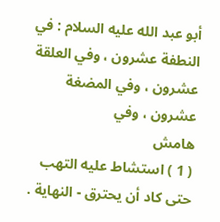أبو عبد الله عليه السلام : في النطفة عشرون ، وفي العلقة عشرون ، وفي المضغة عشرون ، وفي
هامش
( 1 ) استشاط عليه التهب حتى كاد أن يحترق - النهاية .